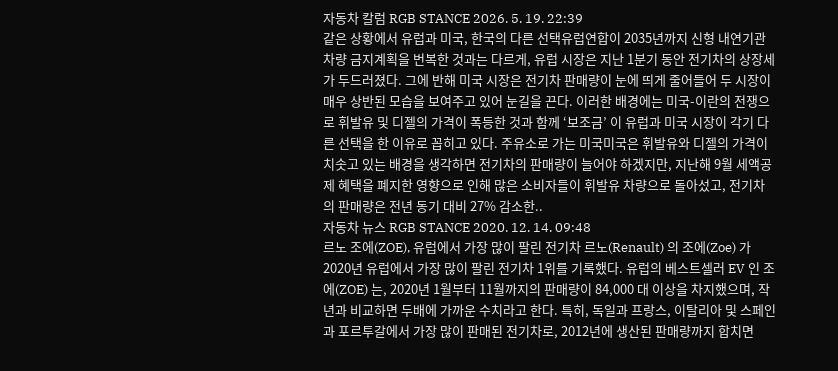자동차 칼럼 RGB STANCE 2026. 5. 19. 22:39
같은 상황에서 유럽과 미국, 한국의 다른 선택유럽연합이 2035년까지 신형 내연기관 차량 금지계획을 번복한 것과는 다르게, 유럽 시장은 지난 1분기 동안 전기차의 상장세가 두드러졌다. 그에 반해 미국 시장은 전기차 판매량이 눈에 띄게 줄어들어 두 시장이 매우 상반된 모습을 보여주고 있어 눈길을 끈다. 이러한 배경에는 미국-이란의 전쟁으로 휘발유 및 디젤의 가격이 폭등한 것과 함께 ‘보조금’ 이 유럽과 미국 시장이 각기 다른 선택을 한 이유로 꼽히고 있다. 주유소로 가는 미국미국은 휘발유와 디젤의 가격이 치솟고 있는 배경을 생각하면 전기차의 판매량이 늘어야 하겠지만, 지난해 9월 세액공제 혜택을 폐지한 영향으로 인해 많은 소비자들이 휘발유 차량으로 돌아섰고, 전기차의 판매량은 전년 동기 대비 27% 감소한..
자동차 뉴스 RGB STANCE 2020. 12. 14. 09:48
르노 조에(ZOE), 유럽에서 가장 많이 팔린 전기차 르노(Renault) 의 조에(Zoe) 가 2020년 유럽에서 가장 많이 팔린 전기차 1위를 기록했다. 유럽의 베스트셀러 EV 인 조에(ZOE) 는, 2020년 1월부터 11월까지의 판매량이 84,000 대 이상을 차지했으며, 작년과 비교하면 두배에 가까운 수치라고 한다. 특히, 독일과 프랑스, 이탈리아 및 스페인과 포르투갈에서 가장 많이 판매된 전기차로, 2012년에 생산된 판매량까지 합치면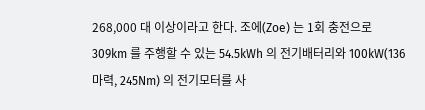268,000 대 이상이라고 한다. 조에(Zoe) 는 1회 충전으로 309km 를 주행할 수 있는 54.5kWh 의 전기배터리와 100kW(136마력, 245Nm) 의 전기모터를 사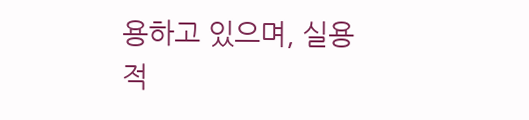용하고 있으며, 실용적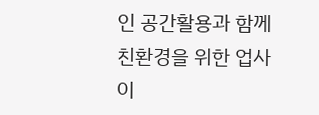인 공간활용과 함께 친환경을 위한 업사이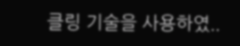클링 기술을 사용하였..